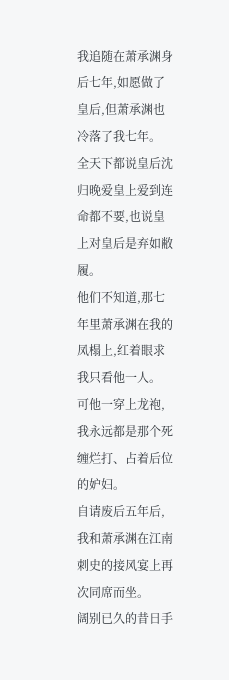我追随在萧承渊身后七年,如愿做了皇后,但萧承渊也冷落了我七年。
全天下都说皇后沈归晚爱皇上爱到连命都不要,也说皇上对皇后是弃如敝履。
他们不知道,那七年里萧承渊在我的凤榻上,红着眼求我只看他一人。
可他一穿上龙袍,我永远都是那个死缠烂打、占着后位的妒妇。
自请废后五年后,我和萧承渊在江南刺史的接风宴上再次同席而坐。
阔别已久的昔日手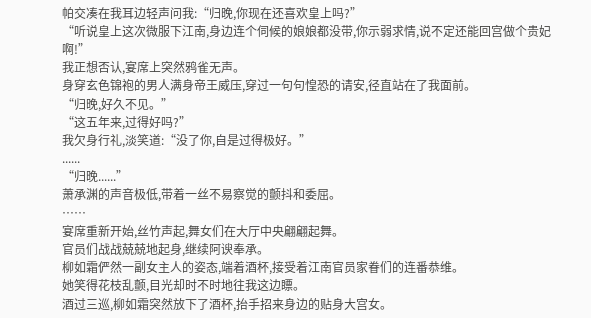帕交凑在我耳边轻声问我:“归晚,你现在还喜欢皇上吗?”
“听说皇上这次微服下江南,身边连个伺候的娘娘都没带,你示弱求情,说不定还能回宫做个贵妃啊!”
我正想否认,宴席上突然鸦雀无声。
身穿玄色锦袍的男人满身帝王威压,穿过一句句惶恐的请安,径直站在了我面前。
“归晚,好久不见。”
“这五年来,过得好吗?”
我欠身行礼,淡笑道:“没了你,自是过得极好。”
......
“归晚......”
萧承渊的声音极低,带着一丝不易察觉的颤抖和委屈。
……
宴席重新开始,丝竹声起,舞女们在大厅中央翩翩起舞。
官员们战战兢兢地起身,继续阿谀奉承。
柳如霜俨然一副女主人的姿态,端着酒杯,接受着江南官员家眷们的连番恭维。
她笑得花枝乱颤,目光却时不时地往我这边瞟。
酒过三巡,柳如霜突然放下了酒杯,抬手招来身边的贴身大宫女。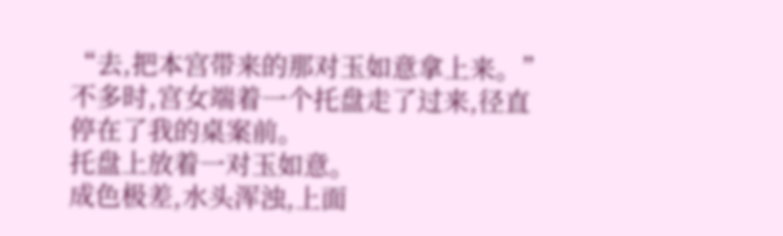“去,把本宫带来的那对玉如意拿上来。”
不多时,宫女端着一个托盘走了过来,径直停在了我的桌案前。
托盘上放着一对玉如意。
成色极差,水头浑浊,上面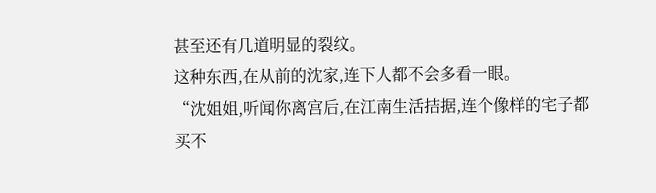甚至还有几道明显的裂纹。
这种东西,在从前的沈家,连下人都不会多看一眼。
“沈姐姐,听闻你离宫后,在江南生活拮据,连个像样的宅子都买不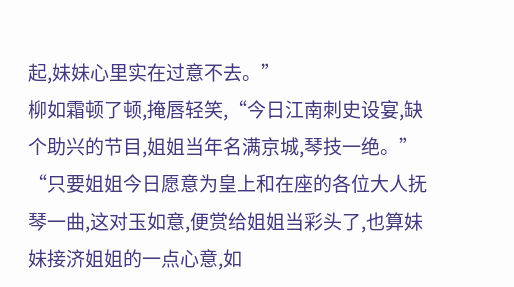起,妹妹心里实在过意不去。”
柳如霜顿了顿,掩唇轻笑,“今日江南刺史设宴,缺个助兴的节目,姐姐当年名满京城,琴技一绝。”
“只要姐姐今日愿意为皇上和在座的各位大人抚琴一曲,这对玉如意,便赏给姐姐当彩头了,也算妹妹接济姐姐的一点心意,如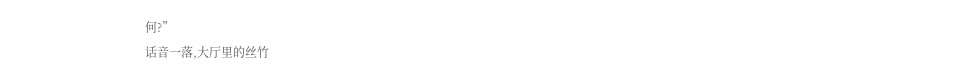何?”
话音一落,大厅里的丝竹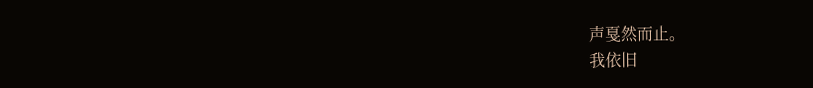声戛然而止。
我依旧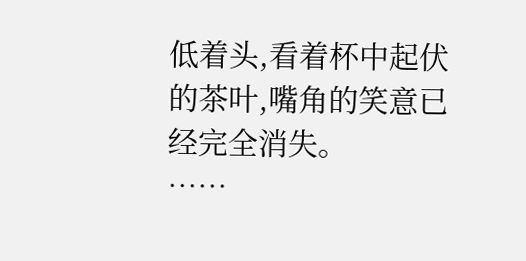低着头,看着杯中起伏的茶叶,嘴角的笑意已经完全消失。
……